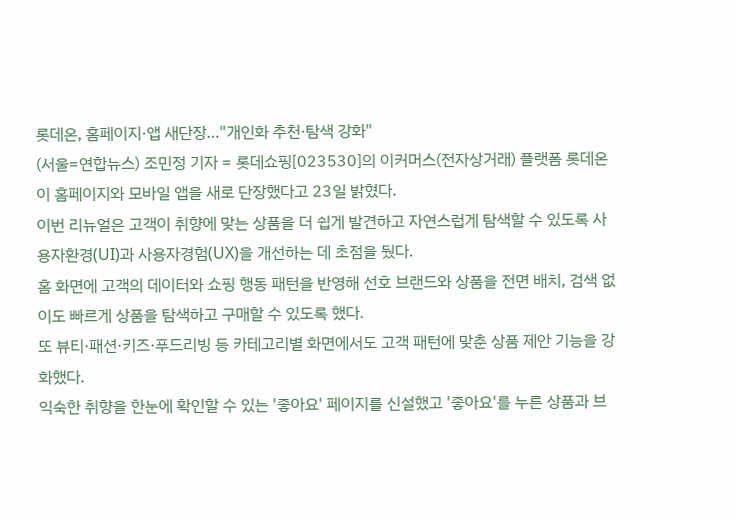롯데온, 홈페이지·앱 새단장…"개인화 추천·탐색 강화"
(서울=연합뉴스) 조민정 기자 = 롯데쇼핑[023530]의 이커머스(전자상거래) 플랫폼 롯데온이 홈페이지와 모바일 앱을 새로 단장했다고 23일 밝혔다.
이번 리뉴얼은 고객이 취향에 맞는 상품을 더 쉽게 발견하고 자연스럽게 탐색할 수 있도록 사용자환경(UI)과 사용자경험(UX)을 개선하는 데 초점을 뒀다.
홈 화면에 고객의 데이터와 쇼핑 행동 패턴을 반영해 선호 브랜드와 상품을 전면 배치, 검색 없이도 빠르게 상품을 탐색하고 구매할 수 있도록 했다.
또 뷰티·패션·키즈·푸드리빙 등 카테고리별 화면에서도 고객 패턴에 맞춘 상품 제안 기능을 강화했다.
익숙한 취향을 한눈에 확인할 수 있는 '좋아요' 페이지를 신설했고 '좋아요'를 누른 상품과 브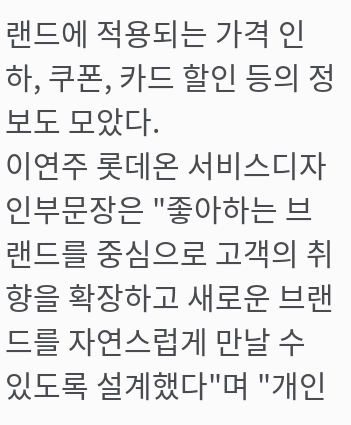랜드에 적용되는 가격 인하, 쿠폰, 카드 할인 등의 정보도 모았다.
이연주 롯데온 서비스디자인부문장은 "좋아하는 브랜드를 중심으로 고객의 취향을 확장하고 새로운 브랜드를 자연스럽게 만날 수 있도록 설계했다"며 "개인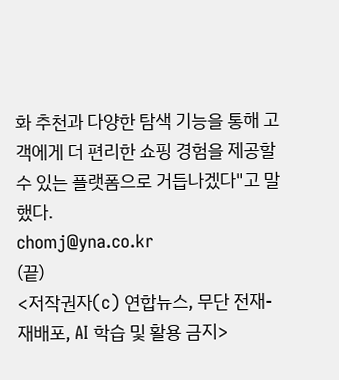화 추천과 다양한 탐색 기능을 통해 고객에게 더 편리한 쇼핑 경험을 제공할 수 있는 플랫폼으로 거듭나겠다"고 말했다.
chomj@yna.co.kr
(끝)
<저작권자(c) 연합뉴스, 무단 전재-재배포, AI 학습 및 활용 금지>